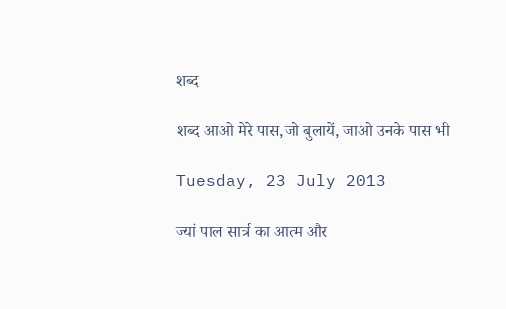शब्द

शब्द आओ मेरे पास,जो बुलायें, जाओ उनके पास भी

Tuesday, 23 July 2013

ज्यां पाल सार्त्र का आत्म और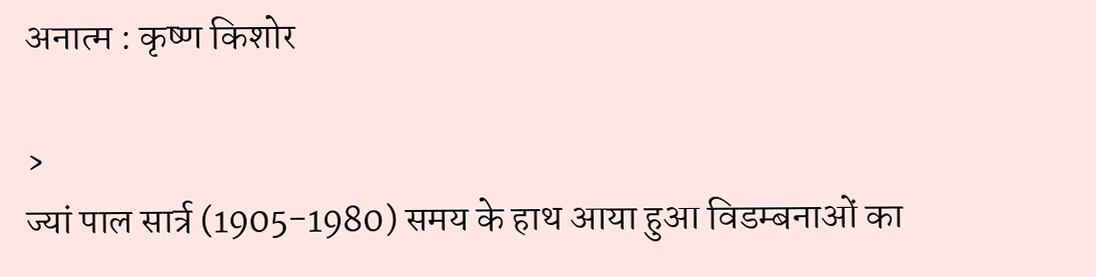अनात्म : कृष्ण किशोर

›
ज्यां पाल सार्त्र (1905-1980) समय के हाथ आया हुआ विडम्बनाओं का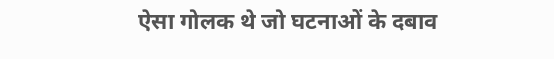ऐसा गोलक थे जो घटनाओं के दबाव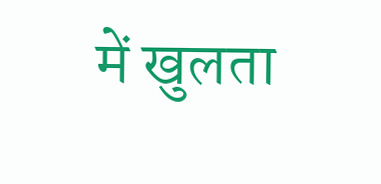में खुलता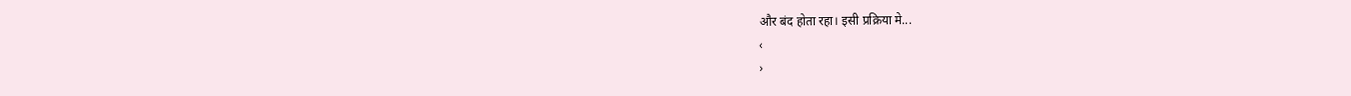और बंद होता रहा। इसी प्रक्रिया मे...
‹
›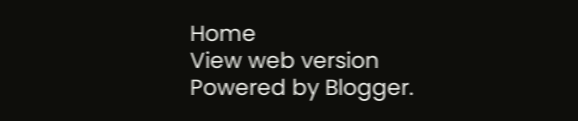Home
View web version
Powered by Blogger.